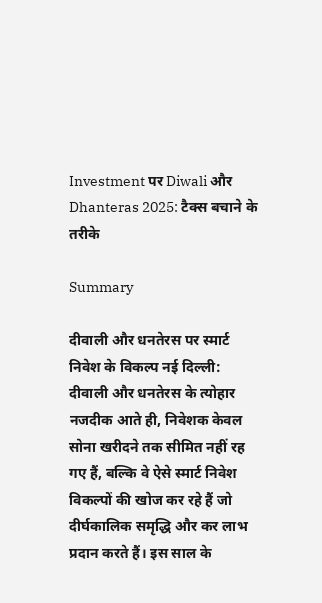Investment पर Diwali और Dhanteras 2025: टैक्स बचाने के तरीके

Summary

दीवाली और धनतेरस पर स्मार्ट निवेश के विकल्प नई दिल्ली: दीवाली और धनतेरस के त्योहार नजदीक आते ही, निवेशक केवल सोना खरीदने तक सीमित नहीं रह गए हैं, बल्कि वे ऐसे स्मार्ट निवेश विकल्पों की खोज कर रहे हैं जो दीर्घकालिक समृद्धि और कर लाभ प्रदान करते हैं। इस साल के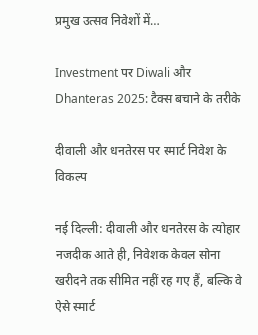प्रमुख उत्सव निवेशों में…

Investment पर Diwali और Dhanteras 2025: टैक्स बचाने के तरीके

दीवाली और धनतेरस पर स्मार्ट निवेश के विकल्प

नई दिल्ली: दीवाली और धनतेरस के त्योहार नजदीक आते ही, निवेशक केवल सोना खरीदने तक सीमित नहीं रह गए हैं, बल्कि वे ऐसे स्मार्ट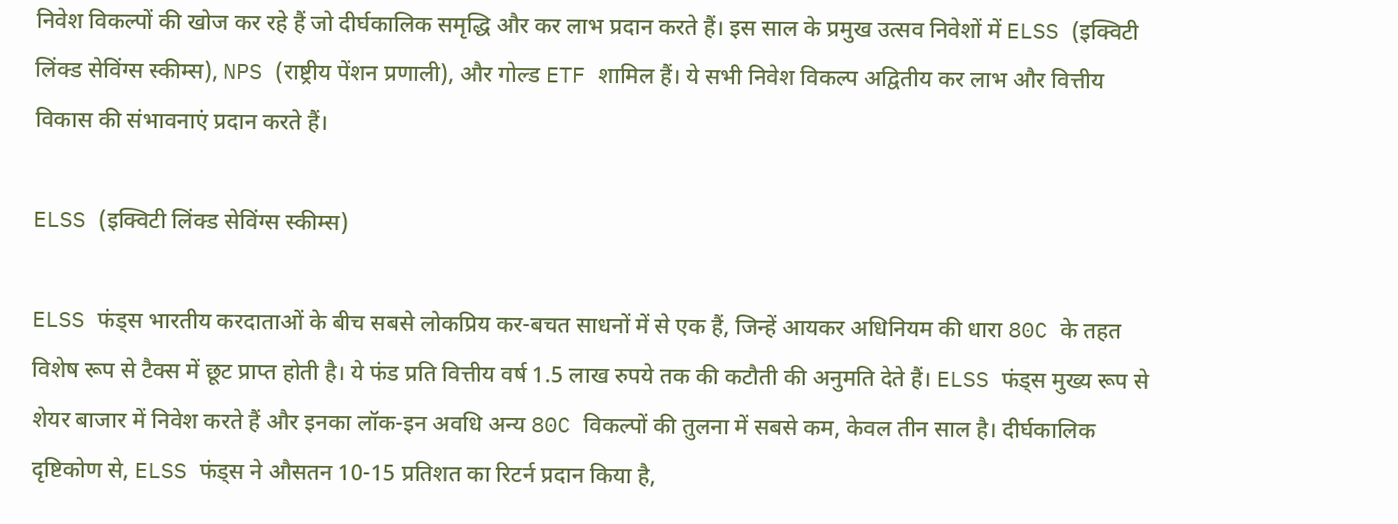निवेश विकल्पों की खोज कर रहे हैं जो दीर्घकालिक समृद्धि और कर लाभ प्रदान करते हैं। इस साल के प्रमुख उत्सव निवेशों में ELSS (इक्विटी लिंक्ड सेविंग्स स्कीम्स), NPS (राष्ट्रीय पेंशन प्रणाली), और गोल्ड ETF शामिल हैं। ये सभी निवेश विकल्प अद्वितीय कर लाभ और वित्तीय विकास की संभावनाएं प्रदान करते हैं।

ELSS (इक्विटी लिंक्ड सेविंग्स स्कीम्स)

ELSS फंड्स भारतीय करदाताओं के बीच सबसे लोकप्रिय कर-बचत साधनों में से एक हैं, जिन्हें आयकर अधिनियम की धारा 80C के तहत विशेष रूप से टैक्स में छूट प्राप्त होती है। ये फंड प्रति वित्तीय वर्ष 1.5 लाख रुपये तक की कटौती की अनुमति देते हैं। ELSS फंड्स मुख्य रूप से शेयर बाजार में निवेश करते हैं और इनका लॉक-इन अवधि अन्य 80C विकल्पों की तुलना में सबसे कम, केवल तीन साल है। दीर्घकालिक दृष्टिकोण से, ELSS फंड्स ने औसतन 10-15 प्रतिशत का रिटर्न प्रदान किया है,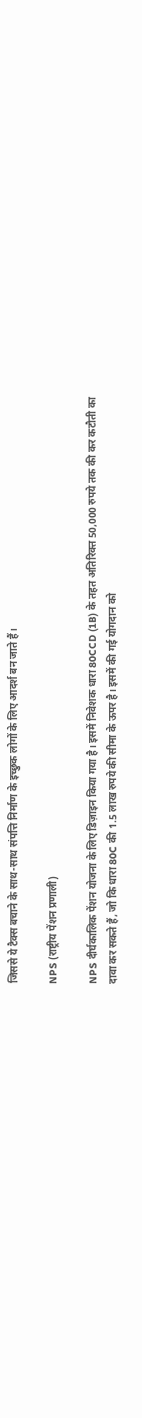जिससे ये टैक्स बचाने के साथ-साथ संपत्ति निर्माण के इच्छुक लोगों के लिए आदर्श बन जाते हैं।

NPS (राष्ट्रीय पेंशन प्रणाली)

NPS दीर्घकालिक पेंशन योजना के लिए डिज़ाइन किया गया है। इसमें निवेशक धारा 80CCD (1B) के तहत अतिरिक्त 50,000 रुपये तक की कर कटौती का दावा कर सकते हैं, जो कि धारा 80C की 1.5 लाख रुपये की सीमा के ऊपर है। इसमें की गई योगदान को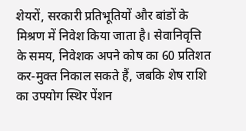शेयरों, सरकारी प्रतिभूतियों और बांडों के मिश्रण में निवेश किया जाता है। सेवानिवृत्ति के समय, निवेशक अपने कोष का 60 प्रतिशत कर-मुक्त निकाल सकते हैं, जबकि शेष राशि का उपयोग स्थिर पेंशन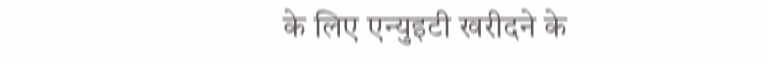के लिए एन्युइटी खरीदने के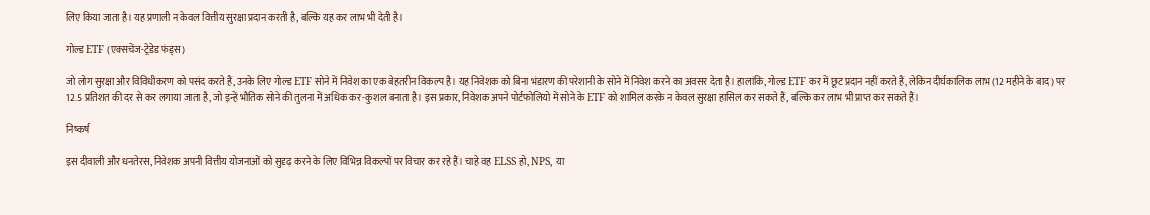लिए किया जाता है। यह प्रणाली न केवल वित्तीय सुरक्षा प्रदान करती है, बल्कि यह कर लाभ भी देती है।

गोल्ड ETF (एक्सचेंज-ट्रेडेड फंड्स)

जो लोग सुरक्षा और विविधीकरण को पसंद करते हैं, उनके लिए गोल्ड ETF सोने में निवेश का एक बेहतरीन विकल्प है। यह निवेशक को बिना भंडारण की परेशानी के सोने में निवेश करने का अवसर देता है। हालांकि, गोल्ड ETF कर में छूट प्रदान नहीं करते हैं, लेकिन दीर्घकालिक लाभ (12 महीने के बाद) पर 12.5 प्रतिशत की दर से कर लगाया जाता है, जो इन्हें भौतिक सोने की तुलना में अधिक कर-कुशल बनाता है। इस प्रकार, निवेशक अपने पोर्टफोलियो में सोने के ETF को शामिल करके न केवल सुरक्षा हासिल कर सकते हैं, बल्कि कर लाभ भी प्राप्त कर सकते हैं।

निष्कर्ष

इस दीवाली और धनतेरस, निवेशक अपनी वित्तीय योजनाओं को सुदृढ़ करने के लिए विभिन्न विकल्पों पर विचार कर रहे हैं। चाहे वह ELSS हो, NPS, या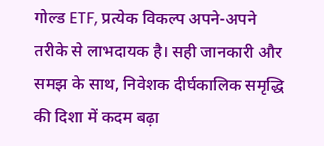गोल्ड ETF, प्रत्येक विकल्प अपने-अपने तरीके से लाभदायक है। सही जानकारी और समझ के साथ, निवेशक दीर्घकालिक समृद्धि की दिशा में कदम बढ़ा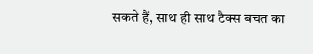सकते हैं, साथ ही साथ टैक्स बचत का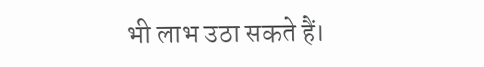भी लाभ उठा सकते हैं।